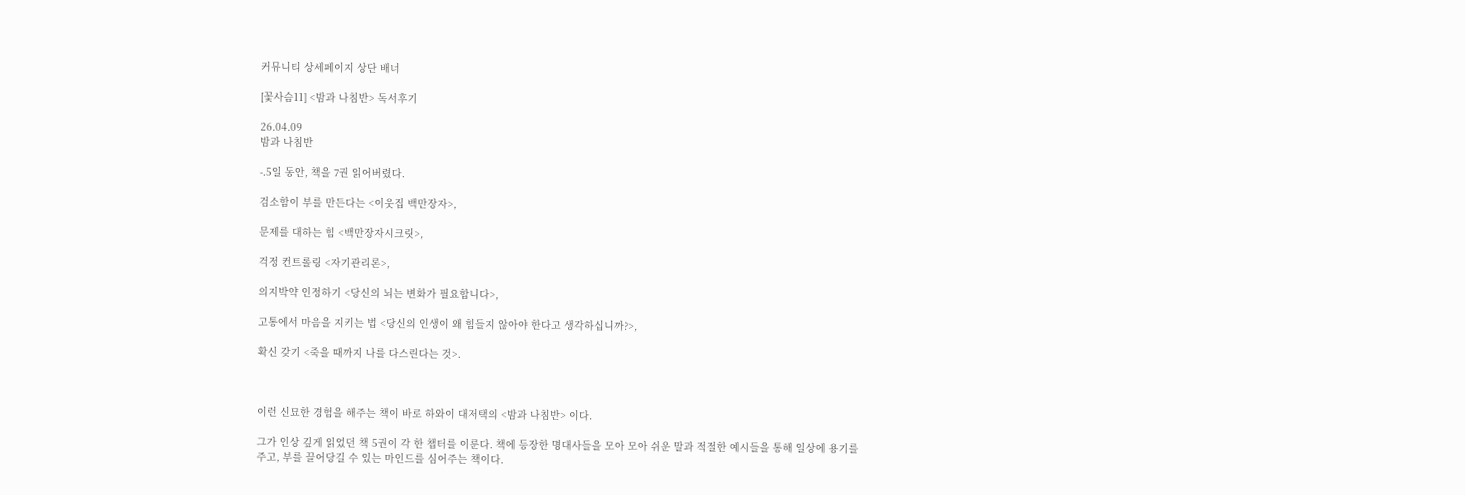커뮤니티 상세페이지 상단 배너

[꽃사슴11] <밤과 나침반> 독서후기

26.04.09
밤과 나침반

-.5일 동안, 책을 7권 읽어버렸다.

검소함이 부를 만든다는 <이웃집 백만장자>,

문제를 대하는 힘 <백만장자시크릿>,

걱정 컨트롤링 <자기관리론>,

의지박약 인정하기 <당신의 뇌는 변화가 필요합니다>,

고통에서 마음을 지키는 법 <당신의 인생이 왜 힘들지 않아야 한다고 생각하십니까?>,

확신 갖기 <죽을 때까지 나를 다스린다는 것>.



이런 신묘한 경험을 해주는 책이 바로 하와이 대저택의 <밤과 나침반> 이다.

그가 인상 깊게 읽었던 책 5권이 각 한 챕터를 이룬다. 책에 등장한 명대사들을 모아 모아 쉬운 말과 적절한 예시들을 통해 일상에 용기를 주고, 부를 끌어당길 수 있는 마인드를 심어주는 책이다.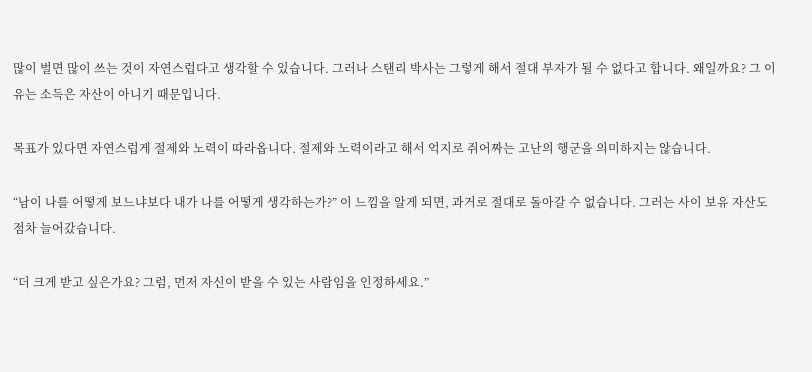많이 벌면 많이 쓰는 것이 자연스럽다고 생각할 수 있습니다. 그러나 스탠리 박사는 그렇게 해서 절대 부자가 될 수 없다고 합니다. 왜일까요? 그 이유는 소득은 자산이 아니기 때문입니다.

목표가 있다면 자연스럽게 절제와 노력이 따라옵니다. 절제와 노력이라고 해서 억지로 쥐어짜는 고난의 행군을 의미하지는 않습니다.

“남이 나를 어떻게 보느냐보다 내가 나를 어떻게 생각하는가?” 이 느낌을 알게 되면, 과거로 절대로 돌아갈 수 없습니다. 그러는 사이 보유 자산도 점차 늘어갔습니다.

“더 크게 받고 싶은가요? 그럼, 먼저 자신이 받을 수 있는 사람임을 인정하세요.”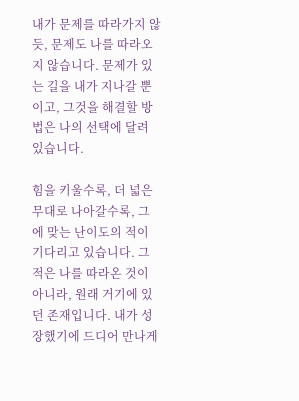내가 문제를 따라가지 않듯, 문제도 나를 따라오지 않습니다. 문제가 있는 길을 내가 지나갈 뿐이고, 그것을 해결할 방법은 나의 선택에 달려 있습니다.

힘을 키울수록, 더 넓은 무대로 나아갈수록, 그에 맞는 난이도의 적이 기다리고 있습니다. 그 적은 나를 따라온 것이 아니라, 원래 거기에 있던 존재입니다. 내가 성장했기에 드디어 만나게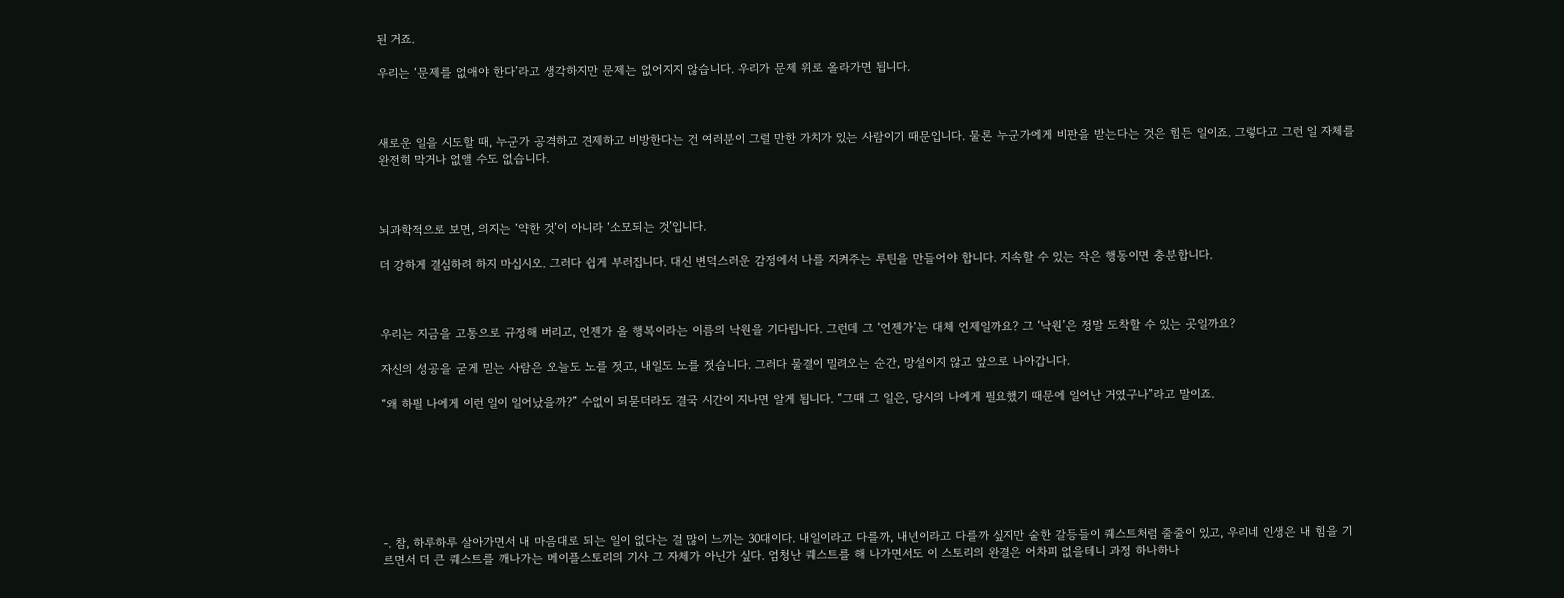된 거죠.

우리는 ‘문제를 없애야 한다’라고 생각하지만 문제는 없어지지 않습니다. 우리가 문제 위로 올라가면 됩니다.



새로운 일을 시도할 때, 누군가 공격하고 견제하고 비방한다는 건 여러분이 그럴 만한 가치가 있는 사람이기 때문입니다. 물론 누군가에게 비판을 받는다는 것은 힘든 일이죠. 그렇다고 그런 일 자체를 완전히 막거나 없앨 수도 없습니다.



뇌과학적으로 보면, 의지는 ‘약한 것’이 아니라 ‘소모되는 것’입니다.

더 강하게 결심하려 하지 마십시오. 그러다 쉽게 부러집니다. 대신 변덕스러운 감정에서 나를 지켜주는 루틴을 만들어야 합니다. 지속할 수 있는 작은 행동이면 충분합니다.



우리는 지금을 고통으로 규정해 버리고, 언젠가 올 행복이라는 이름의 낙원을 기다립니다. 그런데 그 ‘언젠가’는 대체 언제일까요? 그 ‘낙원’은 정말 도착할 수 있는 곳일까요?

자신의 성공을 굳게 믿는 사람은 오늘도 노를 젓고, 내일도 노를 젓습니다. 그러다 물결이 밀려오는 순간, 망설이지 않고 앞으로 나아갑니다.

“왜 하필 나에게 이런 일이 일어났을까?” 수없이 되묻더라도 결국 시간이 지나면 알게 됩니다. “그때 그 일은, 당시의 나에게 필요했기 때문에 일어난 거였구나”라고 말이죠.







-. 참, 하루하루 살아가면서 내 마음대로 되는 일이 없다는 걸 많이 느끼는 30대이다. 내일이라고 다를까, 내년이라고 다를까 싶지만 숱한 갈등들이 퀘스트처럼 줄줄이 있고, 우리네 인생은 내 힘을 기르면서 더 큰 퀘스트를 깨나가는 메이플스토리의 기사 그 자체가 아닌가 싶다. 엄청난 퀘스트를 해 나가면서도 이 스토리의 완결은 어차피 없을테니 과정 하나하나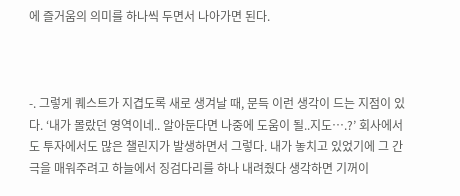에 즐거움의 의미를 하나씩 두면서 나아가면 된다.



-. 그렇게 퀘스트가 지겹도록 새로 생겨날 때, 문득 이런 생각이 드는 지점이 있다. ‘내가 몰랐던 영역이네.. 알아둔다면 나중에 도움이 될..지도….?’ 회사에서도 투자에서도 많은 챌린지가 발생하면서 그렇다. 내가 놓치고 있었기에 그 간극을 매워주려고 하늘에서 징검다리를 하나 내려줬다 생각하면 기꺼이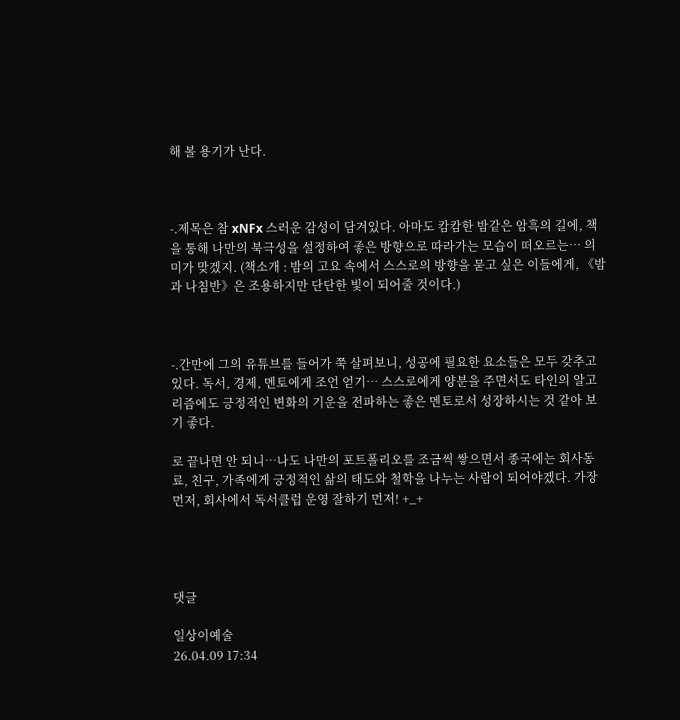해 볼 용기가 난다.



-.제목은 참 xNFx 스러운 감성이 담겨있다. 아마도 캄캄한 밤같은 암흑의 길에, 책을 통해 나만의 북극성을 설정하여 좋은 방향으로 따라가는 모습이 떠오르는… 의미가 맞겠지. (책소개 : 밤의 고요 속에서 스스로의 방향을 묻고 싶은 이들에게, 《밤과 나침반》은 조용하지만 단단한 빛이 되어줄 것이다.)



-.간만에 그의 유튜브를 들어가 쭉 살펴보니, 성공에 필요한 요소들은 모두 갖추고 있다. 독서, 경제, 멘토에게 조언 얻기… 스스로에게 양분을 주면서도 타인의 알고리즘에도 긍정적인 변화의 기운을 전파하는 좋은 멘토로서 성장하시는 것 같아 보기 좋다.

로 끝나면 안 되니…나도 나만의 포트폴리오를 조금씩 쌓으면서 종국에는 회사동료, 친구, 가족에게 긍정적인 삶의 태도와 철학을 나누는 사람이 되어야겠다. 가장 먼저, 회사에서 독서클럽 운영 잘하기 먼저! +_+




댓글

일상이예술
26.04.09 17:34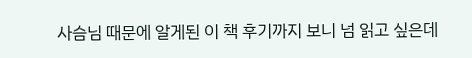사슴님 때문에 알게된 이 책 후기까지 보니 넘 읽고 싶은데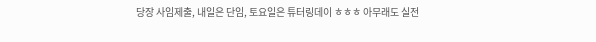당장 사임제출, 내일은 단임, 토요일은 튜터링데이 ㅎㅎㅎ 아무래도 실전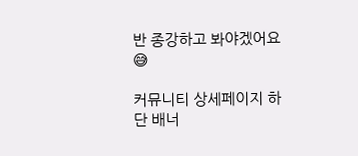반 종강하고 봐야겠어요😅

커뮤니티 상세페이지 하단 배너